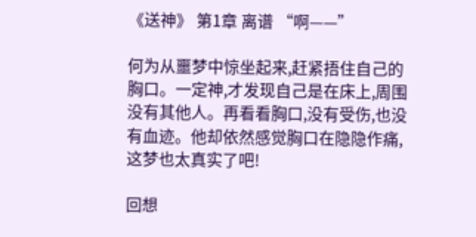《送神》 第1章 离谱 “啊——”

何为从噩梦中惊坐起来,赶紧捂住自己的胸口。一定神,才发现自己是在床上,周围没有其他人。再看看胸口,没有受伤,也没有血迹。他却依然感觉胸口在隐隐作痛,这梦也太真实了吧!

回想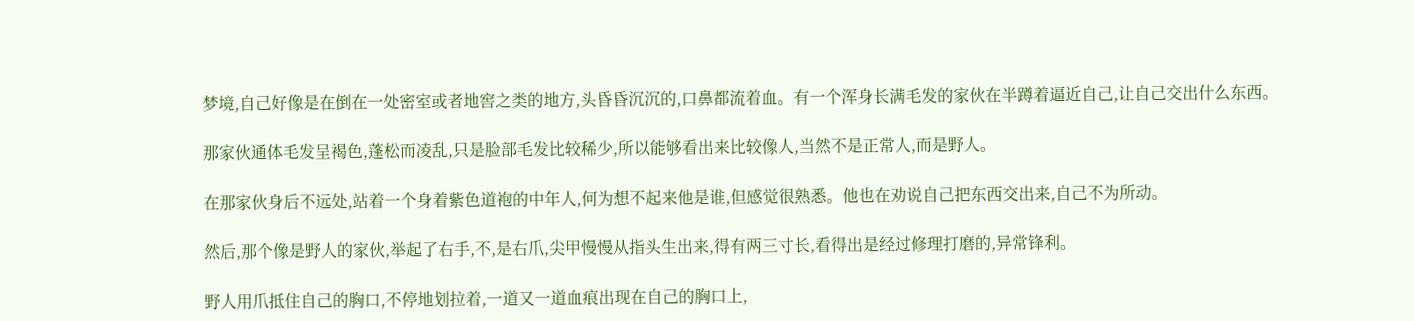梦境,自己好像是在倒在一处密室或者地窖之类的地方,头昏昏沉沉的,口鼻都流着血。有一个浑身长满毛发的家伙在半蹲着逼近自己,让自己交出什么东西。

那家伙通体毛发呈褐色,蓬松而凌乱,只是脸部毛发比较稀少,所以能够看出来比较像人,当然不是正常人,而是野人。

在那家伙身后不远处,站着一个身着紫色道袍的中年人,何为想不起来他是谁,但感觉很熟悉。他也在劝说自己把东西交出来,自己不为所动。

然后,那个像是野人的家伙,举起了右手,不,是右爪,尖甲慢慢从指头生出来,得有两三寸长,看得出是经过修理打磨的,异常锋利。

野人用爪抵住自己的胸口,不停地划拉着,一道又一道血痕出现在自己的胸口上,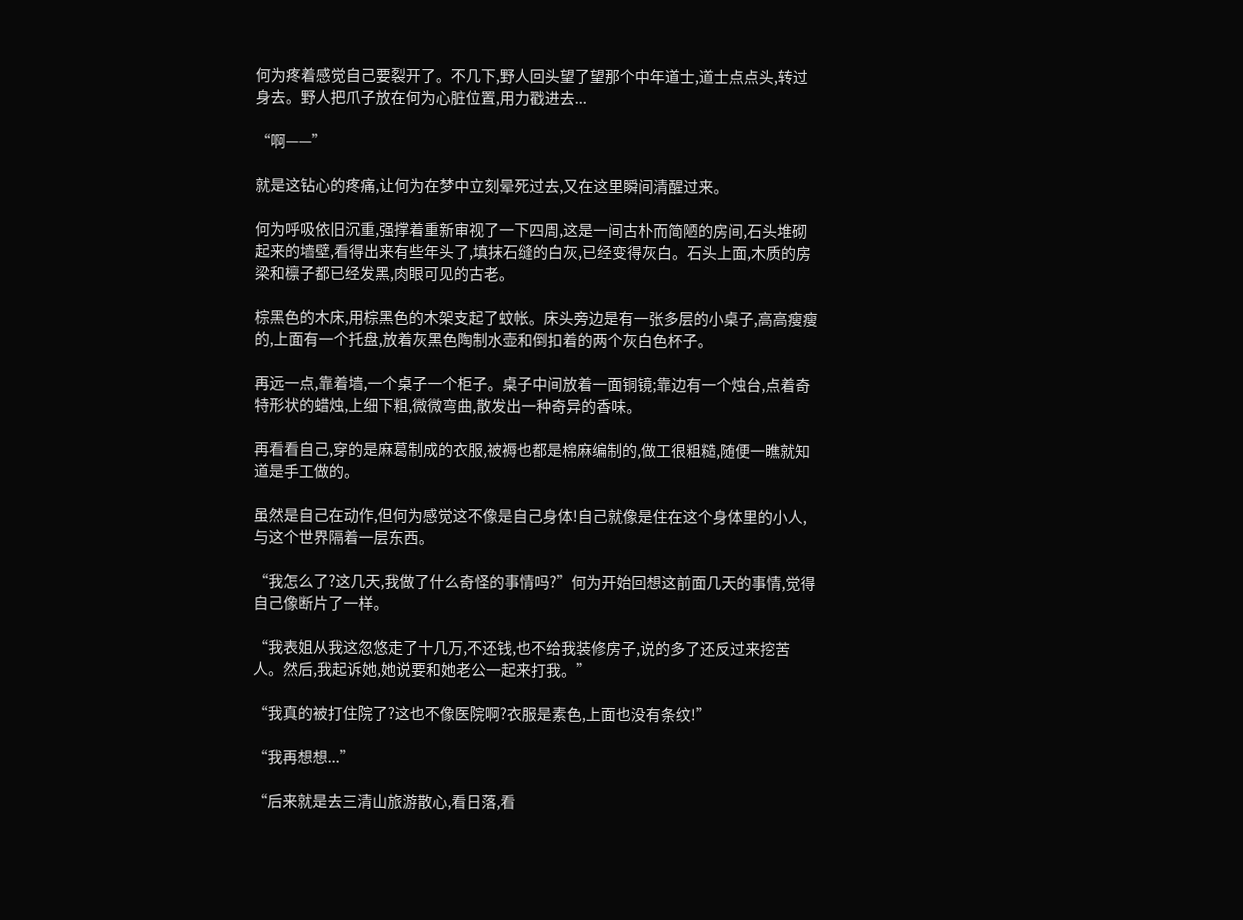何为疼着感觉自己要裂开了。不几下,野人回头望了望那个中年道士,道士点点头,转过身去。野人把爪子放在何为心脏位置,用力戳进去...

“啊——”

就是这钻心的疼痛,让何为在梦中立刻晕死过去,又在这里瞬间清醒过来。

何为呼吸依旧沉重,强撑着重新审视了一下四周,这是一间古朴而简陋的房间,石头堆砌起来的墙壁,看得出来有些年头了,填抹石缝的白灰,已经变得灰白。石头上面,木质的房梁和檩子都已经发黑,肉眼可见的古老。

棕黑色的木床,用棕黑色的木架支起了蚊帐。床头旁边是有一张多层的小桌子,高高瘦瘦的,上面有一个托盘,放着灰黑色陶制水壶和倒扣着的两个灰白色杯子。

再远一点,靠着墙,一个桌子一个柜子。桌子中间放着一面铜镜;靠边有一个烛台,点着奇特形状的蜡烛,上细下粗,微微弯曲,散发出一种奇异的香味。

再看看自己,穿的是麻葛制成的衣服,被褥也都是棉麻编制的,做工很粗糙,随便一瞧就知道是手工做的。

虽然是自己在动作,但何为感觉这不像是自己身体!自己就像是住在这个身体里的小人,与这个世界隔着一层东西。

“我怎么了?这几天,我做了什么奇怪的事情吗?”何为开始回想这前面几天的事情,觉得自己像断片了一样。

“我表姐从我这忽悠走了十几万,不还钱,也不给我装修房子,说的多了还反过来挖苦人。然后,我起诉她,她说要和她老公一起来打我。”

“我真的被打住院了?这也不像医院啊?衣服是素色,上面也没有条纹!”

“我再想想...”

“后来就是去三清山旅游散心,看日落,看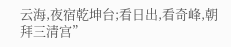云海,夜宿乾坤台;看日出,看奇峰,朝拜三清宫”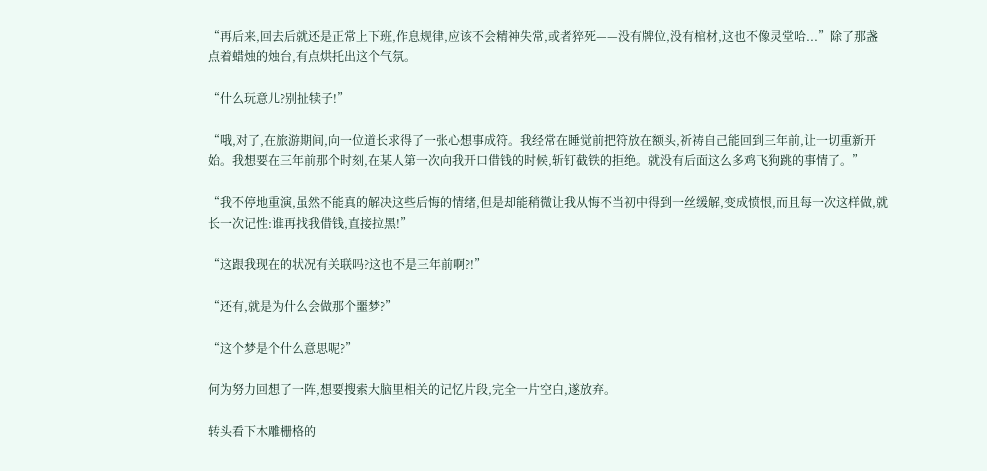“再后来,回去后就还是正常上下班,作息规律,应该不会精神失常,或者猝死——没有牌位,没有棺材,这也不像灵堂哈...”除了那盏点着蜡烛的烛台,有点烘托出这个气氛。

“什么玩意儿?别扯犊子!”

“哦,对了,在旅游期间,向一位道长求得了一张心想事成符。我经常在睡觉前把符放在额头,祈祷自己能回到三年前,让一切重新开始。我想要在三年前那个时刻,在某人第一次向我开口借钱的时候,斩钉截铁的拒绝。就没有后面这么多鸡飞狗跳的事情了。”

“我不停地重演,虽然不能真的解决这些后悔的情绪,但是却能稍微让我从悔不当初中得到一丝缓解,变成愤恨,而且每一次这样做,就长一次记性:谁再找我借钱,直接拉黑!”

“这跟我现在的状况有关联吗?这也不是三年前啊?!”

“还有,就是为什么会做那个噩梦?”

“这个梦是个什么意思呢?”

何为努力回想了一阵,想要搜索大脑里相关的记忆片段,完全一片空白,遂放弃。

转头看下木雕栅格的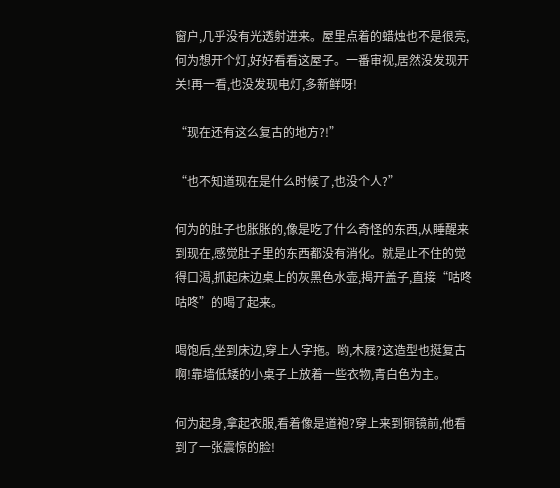窗户,几乎没有光透射进来。屋里点着的蜡烛也不是很亮,何为想开个灯,好好看看这屋子。一番审视,居然没发现开关!再一看,也没发现电灯,多新鲜呀!

“现在还有这么复古的地方?!”

“也不知道现在是什么时候了,也没个人?”

何为的肚子也胀胀的,像是吃了什么奇怪的东西,从睡醒来到现在,感觉肚子里的东西都没有消化。就是止不住的觉得口渴,抓起床边桌上的灰黑色水壶,揭开盖子,直接“咕咚咕咚”的喝了起来。

喝饱后,坐到床边,穿上人字拖。哟,木屐?这造型也挺复古啊!靠墙低矮的小桌子上放着一些衣物,青白色为主。

何为起身,拿起衣服,看着像是道袍?穿上来到铜镜前,他看到了一张震惊的脸!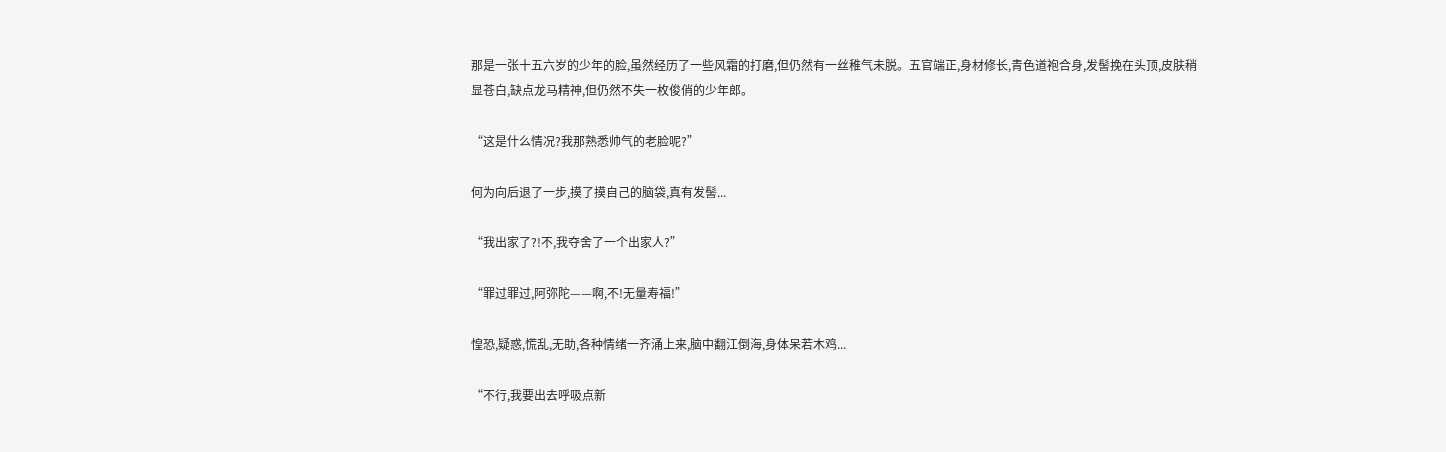那是一张十五六岁的少年的脸,虽然经历了一些风霜的打磨,但仍然有一丝稚气未脱。五官端正,身材修长,青色道袍合身,发髻挽在头顶,皮肤稍显苍白,缺点龙马精神,但仍然不失一枚俊俏的少年郎。

“这是什么情况?我那熟悉帅气的老脸呢?”

何为向后退了一步,摸了摸自己的脑袋,真有发髻...

“我出家了?!不,我夺舍了一个出家人?”

“罪过罪过,阿弥陀——啊,不!无量寿福!”

惶恐,疑惑,慌乱,无助,各种情绪一齐涌上来,脑中翻江倒海,身体呆若木鸡...

“不行,我要出去呼吸点新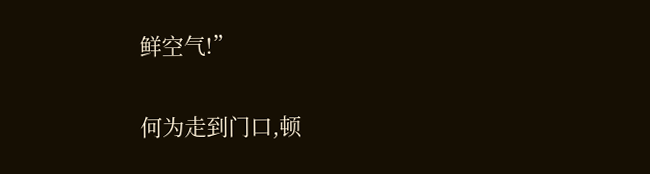鲜空气!”

何为走到门口,顿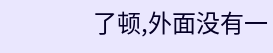了顿,外面没有一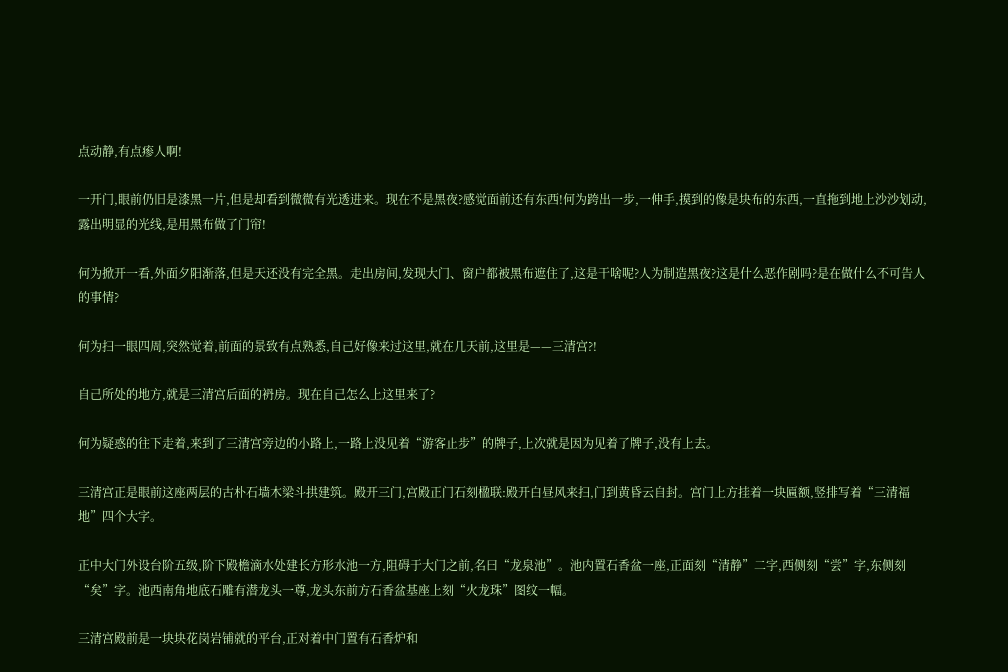点动静,有点瘆人啊!

一开门,眼前仍旧是漆黑一片,但是却看到微微有光透进来。现在不是黑夜?感觉面前还有东西!何为跨出一步,一伸手,摸到的像是块布的东西,一直拖到地上沙沙划动,露出明显的光线,是用黑布做了门帘!

何为掀开一看,外面夕阳渐落,但是天还没有完全黑。走出房间,发现大门、窗户都被黑布遮住了,这是干啥呢?人为制造黑夜?这是什么恶作剧吗?是在做什么不可告人的事情?

何为扫一眼四周,突然觉着,前面的景致有点熟悉,自己好像来过这里,就在几天前,这里是——三清宫?!

自己所处的地方,就是三清宫后面的袇房。现在自己怎么上这里来了?

何为疑惑的往下走着,来到了三清宫旁边的小路上,一路上没见着“游客止步”的牌子,上次就是因为见着了牌子,没有上去。

三清宫正是眼前这座两层的古朴石墙木梁斗拱建筑。殿开三门,宫殿正门石刻楹联:殿开白昼风来扫,门到黄昏云自封。宫门上方挂着一块匾额,竖排写着“三清福地”四个大字。

正中大门外设台阶五级,阶下殿檐滴水处建长方形水池一方,阻碍于大门之前,名曰“龙泉池”。池内置石香盆一座,正面刻“清静”二字,西侧刻“尝”字,东侧刻“矣”字。池西南角地底石雕有潜龙头一尊,龙头东前方石香盆基座上刻“火龙珠”图纹一幅。

三清宫殿前是一块块花岗岩铺就的平台,正对着中门置有石香炉和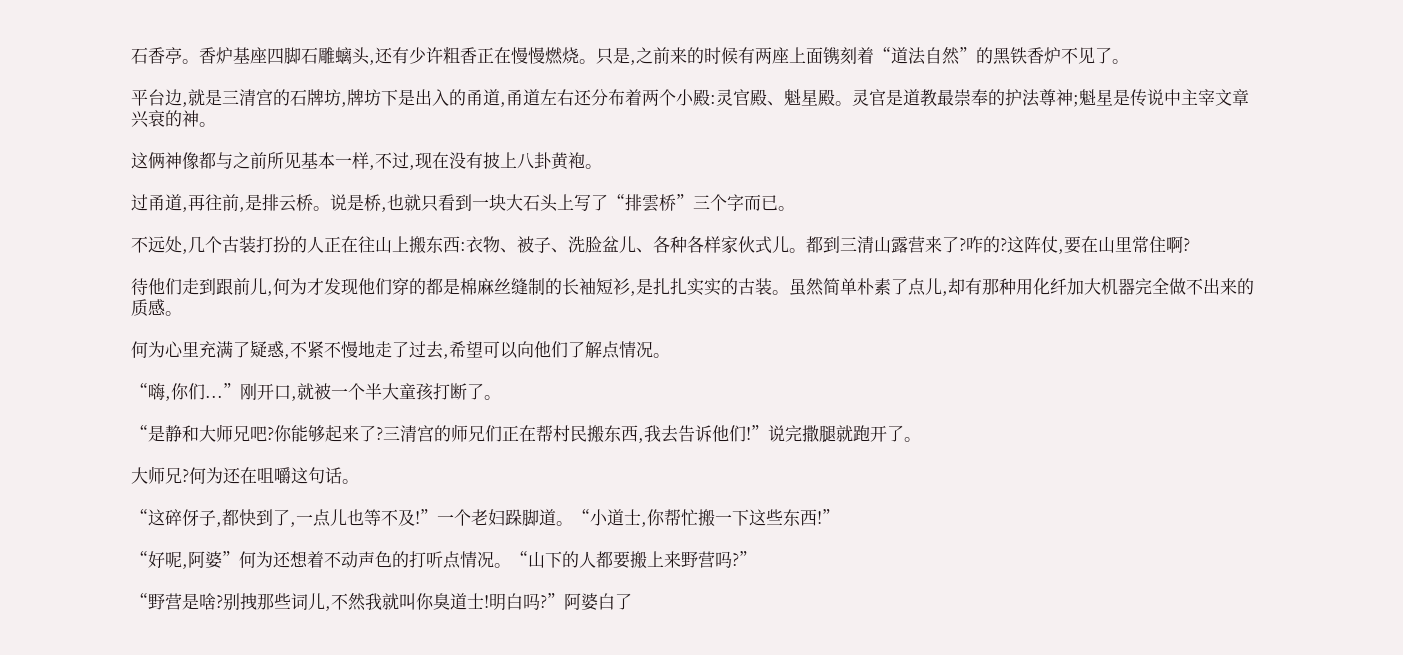石香亭。香炉基座四脚石雕螭头,还有少许粗香正在慢慢燃烧。只是,之前来的时候有两座上面镌刻着“道法自然”的黑铁香炉不见了。

平台边,就是三清宫的石牌坊,牌坊下是出入的甬道,甬道左右还分布着两个小殿:灵官殿、魁星殿。灵官是道教最崇奉的护法尊神;魁星是传说中主宰文章兴衰的神。

这俩神像都与之前所见基本一样,不过,现在没有披上八卦黄袍。

过甬道,再往前,是排云桥。说是桥,也就只看到一块大石头上写了“排雲桥”三个字而已。

不远处,几个古装打扮的人正在往山上搬东西:衣物、被子、洗脸盆儿、各种各样家伙式儿。都到三清山露营来了?咋的?这阵仗,要在山里常住啊?

待他们走到跟前儿,何为才发现他们穿的都是棉麻丝缝制的长袖短衫,是扎扎实实的古装。虽然简单朴素了点儿,却有那种用化纤加大机器完全做不出来的质感。

何为心里充满了疑惑,不紧不慢地走了过去,希望可以向他们了解点情况。

“嗨,你们...”刚开口,就被一个半大童孩打断了。

“是静和大师兄吧?你能够起来了?三清宫的师兄们正在帮村民搬东西,我去告诉他们!”说完撒腿就跑开了。

大师兄?何为还在咀嚼这句话。

“这碎伢子,都快到了,一点儿也等不及!”一个老妇跺脚道。“小道士,你帮忙搬一下这些东西!”

“好呢,阿婆”何为还想着不动声色的打听点情况。“山下的人都要搬上来野营吗?”

“野营是啥?别拽那些词儿,不然我就叫你臭道士!明白吗?”阿婆白了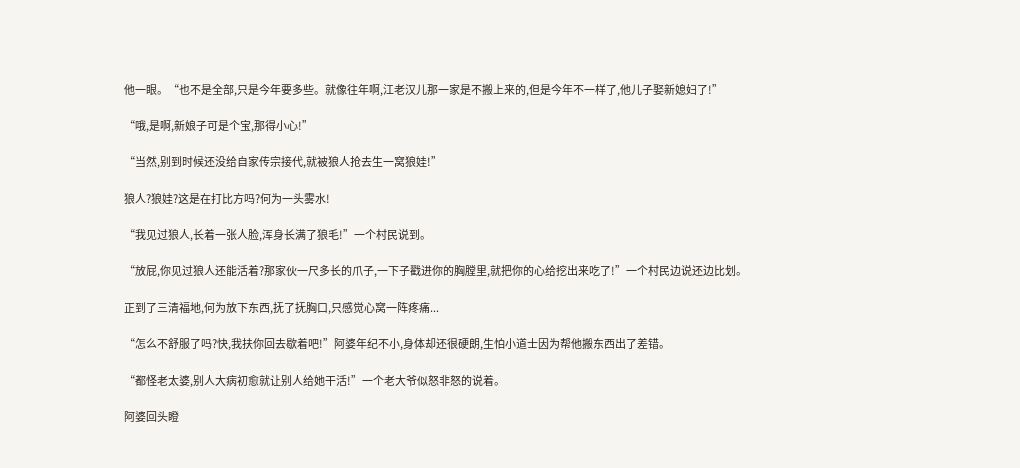他一眼。“也不是全部,只是今年要多些。就像往年啊,江老汉儿那一家是不搬上来的,但是今年不一样了,他儿子娶新媳妇了!”

“哦,是啊,新娘子可是个宝,那得小心!”

“当然,别到时候还没给自家传宗接代,就被狼人抢去生一窝狼娃!”

狼人?狼娃?这是在打比方吗?何为一头雾水!

“我见过狼人,长着一张人脸,浑身长满了狼毛!”一个村民说到。

“放屁,你见过狼人还能活着?那家伙一尺多长的爪子,一下子戳进你的胸膛里,就把你的心给挖出来吃了!”一个村民边说还边比划。

正到了三清福地,何为放下东西,抚了抚胸口,只感觉心窝一阵疼痛...

“怎么不舒服了吗?快,我扶你回去歇着吧!”阿婆年纪不小,身体却还很硬朗,生怕小道士因为帮他搬东西出了差错。

“都怪老太婆,别人大病初愈就让别人给她干活!”一个老大爷似怒非怒的说着。

阿婆回头瞪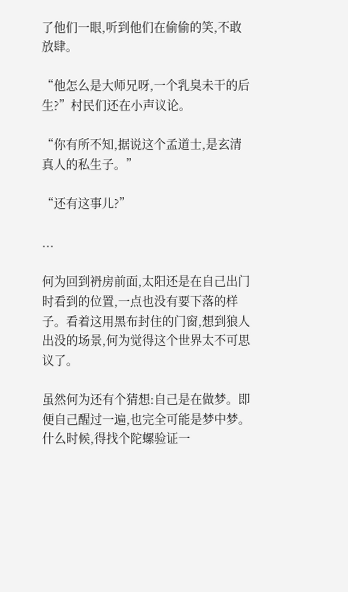了他们一眼,听到他们在偷偷的笑,不敢放肆。

“他怎么是大师兄呀,一个乳臭未干的后生?”村民们还在小声议论。

“你有所不知,据说这个孟道士,是玄清真人的私生子。”

“还有这事儿?”

...

何为回到袇房前面,太阳还是在自己出门时看到的位置,一点也没有要下落的样子。看着这用黑布封住的门窗,想到狼人出没的场景,何为觉得这个世界太不可思议了。

虽然何为还有个猜想:自己是在做梦。即便自己醒过一遍,也完全可能是梦中梦。什么时候,得找个陀螺验证一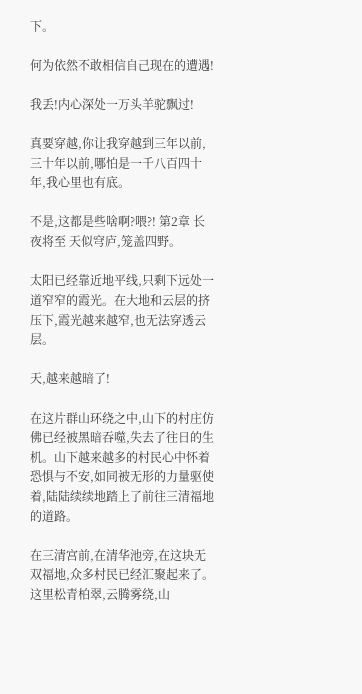下。

何为依然不敢相信自己现在的遭遇!

我丢!内心深处一万头羊驼飘过!

真要穿越,你让我穿越到三年以前,三十年以前,哪怕是一千八百四十年,我心里也有底。

不是,这都是些啥啊?喂?! 第2章 长夜将至 天似穹庐,笼盖四野。

太阳已经靠近地平线,只剩下远处一道窄窄的霞光。在大地和云层的挤压下,霞光越来越窄,也无法穿透云层。

天,越来越暗了!

在这片群山环绕之中,山下的村庄仿佛已经被黑暗吞噬,失去了往日的生机。山下越来越多的村民心中怀着恐惧与不安,如同被无形的力量驱使着,陆陆续续地踏上了前往三清福地的道路。

在三清宫前,在清华池旁,在这块无双福地,众多村民已经汇聚起来了。这里松青柏翠,云腾雾绕,山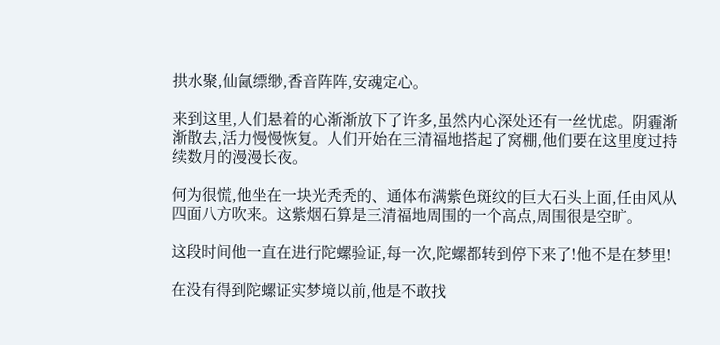拱水聚,仙氤缥缈,香音阵阵,安魂定心。

来到这里,人们悬着的心渐渐放下了许多,虽然内心深处还有一丝忧虑。阴霾渐渐散去,活力慢慢恢复。人们开始在三清福地搭起了窝棚,他们要在这里度过持续数月的漫漫长夜。

何为很慌,他坐在一块光秃秃的、通体布满紫色斑纹的巨大石头上面,任由风从四面八方吹来。这紫烟石算是三清福地周围的一个高点,周围很是空旷。

这段时间他一直在进行陀螺验证,每一次,陀螺都转到停下来了!他不是在梦里!

在没有得到陀螺证实梦境以前,他是不敢找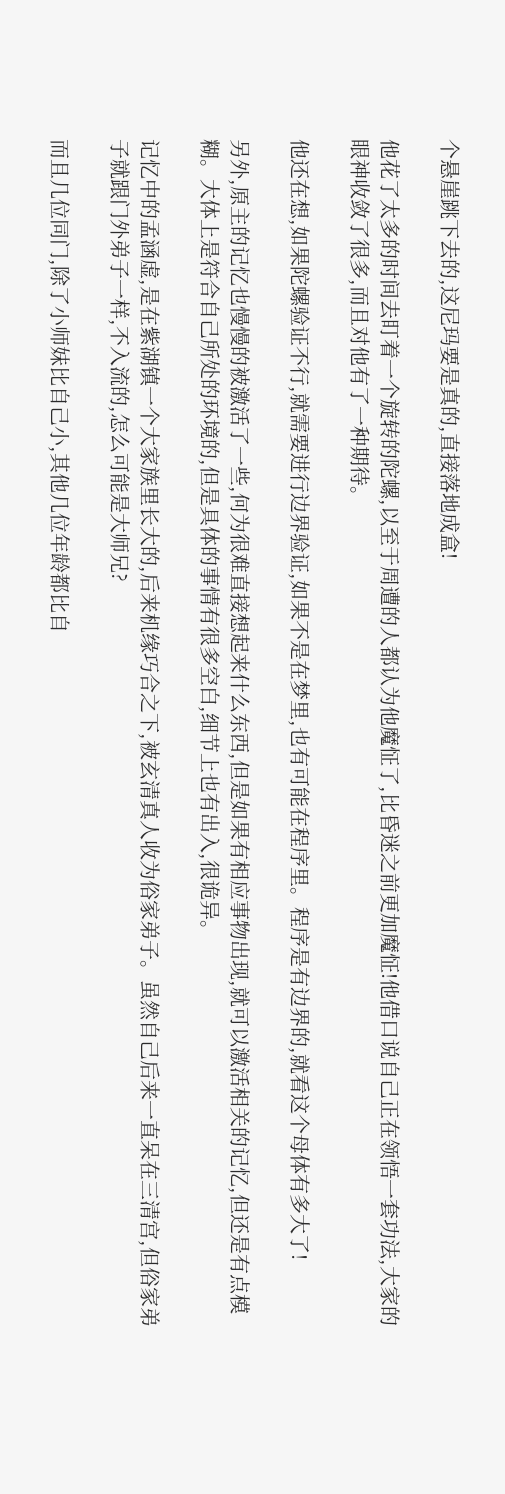个悬崖跳下去的,这尼玛要是真的,直接落地成盒!

他花了太多的时间去盯着一个旋转的陀螺,以至于周遭的人都认为他魔怔了,比昏迷之前更加魔怔!他借口说自己正在领悟一套功法,大家的眼神收敛了很多,而且对他有了一种期待。

他还在想,如果陀螺验证不行,就需要进行边界验证,如果不是在梦里,也有可能在程序里。程序是有边界的,就看这个母体有多大了!

另外,原主的记忆也慢慢的被激活了一些,何为很难直接想起来什么东西,但是如果有相应事物出现,就可以激活相关的记忆,但还是有点模糊。大体上是符合自己所处的环境的,但是具体的事情有很多空白,细节上也有出入,很诡异。

记忆中的孟涵虚,是在紫湖镇一个大家族里长大的,后来机缘巧合之下,被玄清真人收为俗家弟子。虽然自己后来一直呆在三清宫,但俗家弟子就跟门外弟子一样,不入流的,怎么可能是大师兄?

而且几位同门,除了小师妹比自己小,其他几位年龄都比自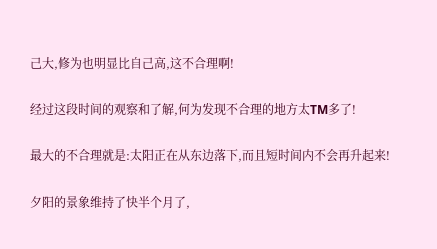己大,修为也明显比自己高,这不合理啊!

经过这段时间的观察和了解,何为发现不合理的地方太TM多了!

最大的不合理就是:太阳正在从东边落下,而且短时间内不会再升起来!

夕阳的景象维持了快半个月了,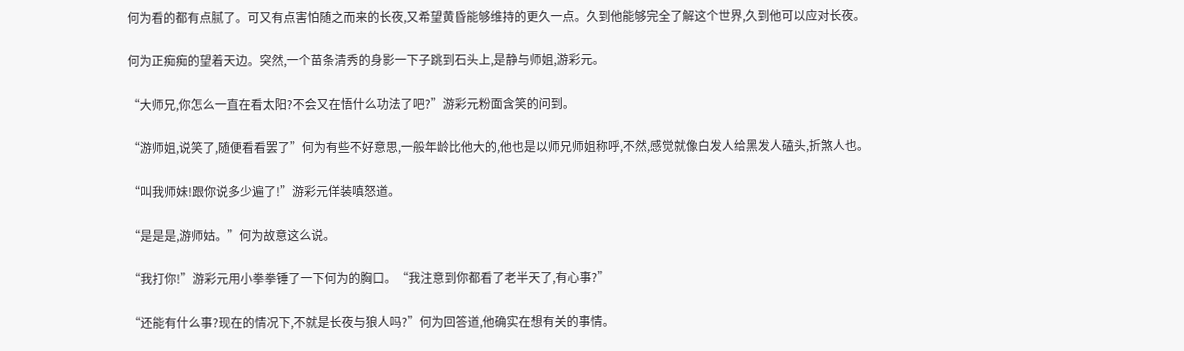何为看的都有点腻了。可又有点害怕随之而来的长夜,又希望黄昏能够维持的更久一点。久到他能够完全了解这个世界,久到他可以应对长夜。

何为正痴痴的望着天边。突然,一个苗条清秀的身影一下子跳到石头上,是静与师姐,游彩元。

“大师兄,你怎么一直在看太阳?不会又在悟什么功法了吧?”游彩元粉面含笑的问到。

“游师姐,说笑了,随便看看罢了”何为有些不好意思,一般年龄比他大的,他也是以师兄师姐称呼,不然,感觉就像白发人给黑发人磕头,折煞人也。

“叫我师妹!跟你说多少遍了!”游彩元佯装嗔怒道。

“是是是,游师姑。”何为故意这么说。

“我打你!”游彩元用小拳拳锤了一下何为的胸口。“我注意到你都看了老半天了,有心事?”

“还能有什么事?现在的情况下,不就是长夜与狼人吗?”何为回答道,他确实在想有关的事情。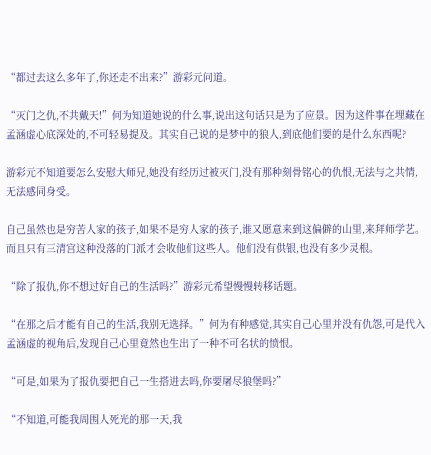“都过去这么多年了,你还走不出来?”游彩元问道。

“灭门之仇,不共戴天!”何为知道她说的什么事,说出这句话只是为了应景。因为这件事在埋藏在孟涵虚心底深处的,不可轻易提及。其实自己说的是梦中的狼人,到底他们要的是什么东西呢?

游彩元不知道要怎么安慰大师兄,她没有经历过被灭门,没有那种刻骨铭心的仇恨,无法与之共情,无法感同身受。

自己虽然也是穷苦人家的孩子,如果不是穷人家的孩子,谁又愿意来到这偏僻的山里,来拜师学艺。而且只有三清宫这种没落的门派才会收他们这些人。他们没有供银,也没有多少灵根。

“除了报仇,你不想过好自己的生活吗?”游彩元希望慢慢转移话题。

“在那之后才能有自己的生活,我别无选择。”何为有种感觉,其实自己心里并没有仇怨,可是代入孟涵虚的视角后,发现自己心里竟然也生出了一种不可名状的愤恨。

“可是,如果为了报仇要把自己一生搭进去吗,你要屠尽狼堡吗?”

“不知道,可能我周围人死光的那一天,我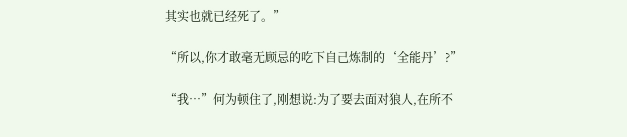其实也就已经死了。”

“所以,你才敢毫无顾忌的吃下自己炼制的‘全能丹’?”

“我…”何为顿住了,刚想说:为了要去面对狼人,在所不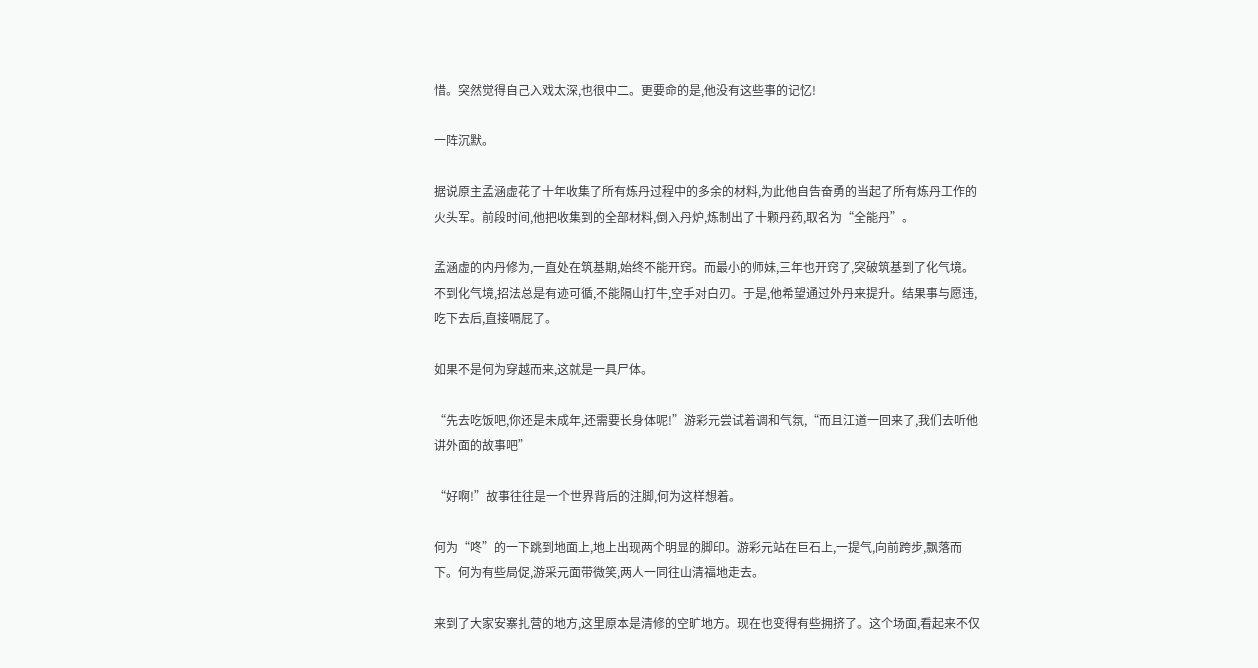惜。突然觉得自己入戏太深,也很中二。更要命的是,他没有这些事的记忆!

一阵沉默。

据说原主孟涵虚花了十年收集了所有炼丹过程中的多余的材料,为此他自告奋勇的当起了所有炼丹工作的火头军。前段时间,他把收集到的全部材料,倒入丹炉,炼制出了十颗丹药,取名为“全能丹”。

孟涵虚的内丹修为,一直处在筑基期,始终不能开窍。而最小的师妹,三年也开窍了,突破筑基到了化气境。不到化气境,招法总是有迹可循,不能隔山打牛,空手对白刃。于是,他希望通过外丹来提升。结果事与愿违,吃下去后,直接嗝屁了。

如果不是何为穿越而来,这就是一具尸体。

“先去吃饭吧,你还是未成年,还需要长身体呢!”游彩元尝试着调和气氛,“而且江道一回来了,我们去听他讲外面的故事吧”

“好啊!”故事往往是一个世界背后的注脚,何为这样想着。

何为“咚”的一下跳到地面上,地上出现两个明显的脚印。游彩元站在巨石上,一提气,向前跨步,飘落而下。何为有些局促,游采元面带微笑,两人一同往山清福地走去。

来到了大家安寨扎营的地方,这里原本是清修的空旷地方。现在也变得有些拥挤了。这个场面,看起来不仅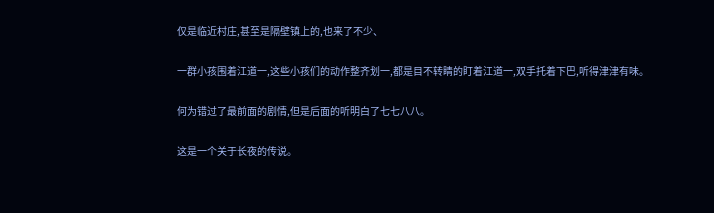仅是临近村庄,甚至是隔壁镇上的,也来了不少、

一群小孩围着江道一,这些小孩们的动作整齐划一,都是目不转睛的盯着江道一,双手托着下巴,听得津津有味。

何为错过了最前面的剧情,但是后面的听明白了七七八八。

这是一个关于长夜的传说。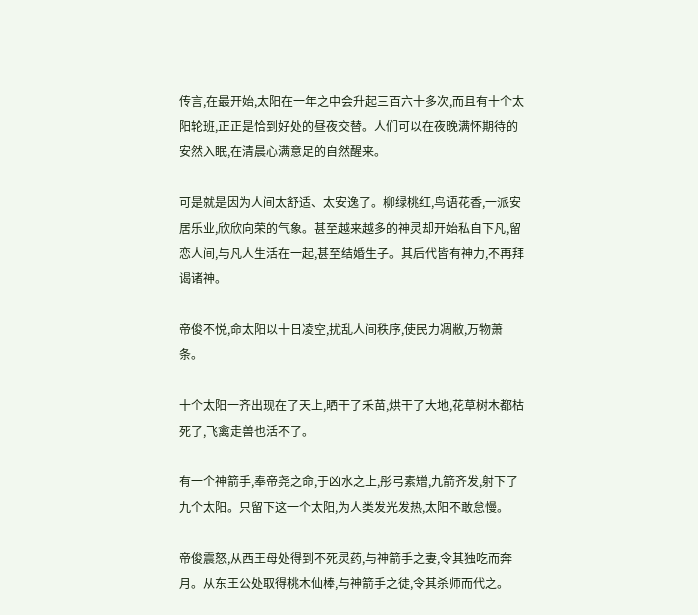传言,在最开始,太阳在一年之中会升起三百六十多次,而且有十个太阳轮班,正正是恰到好处的昼夜交替。人们可以在夜晚满怀期待的安然入眠,在清晨心满意足的自然醒来。

可是就是因为人间太舒适、太安逸了。柳绿桃红,鸟语花香,一派安居乐业,欣欣向荣的气象。甚至越来越多的神灵却开始私自下凡,留恋人间,与凡人生活在一起,甚至结婚生子。其后代皆有神力,不再拜谒诸神。

帝俊不悦,命太阳以十日凌空,扰乱人间秩序,使民力凋敝,万物萧条。

十个太阳一齐出现在了天上,晒干了禾苗,烘干了大地,花草树木都枯死了,飞禽走兽也活不了。

有一个神箭手,奉帝尧之命,于凶水之上,彤弓素矰,九箭齐发,射下了九个太阳。只留下这一个太阳,为人类发光发热,太阳不敢怠慢。

帝俊震怒,从西王母处得到不死灵药,与神箭手之妻,令其独吃而奔月。从东王公处取得桃木仙棒,与神箭手之徒,令其杀师而代之。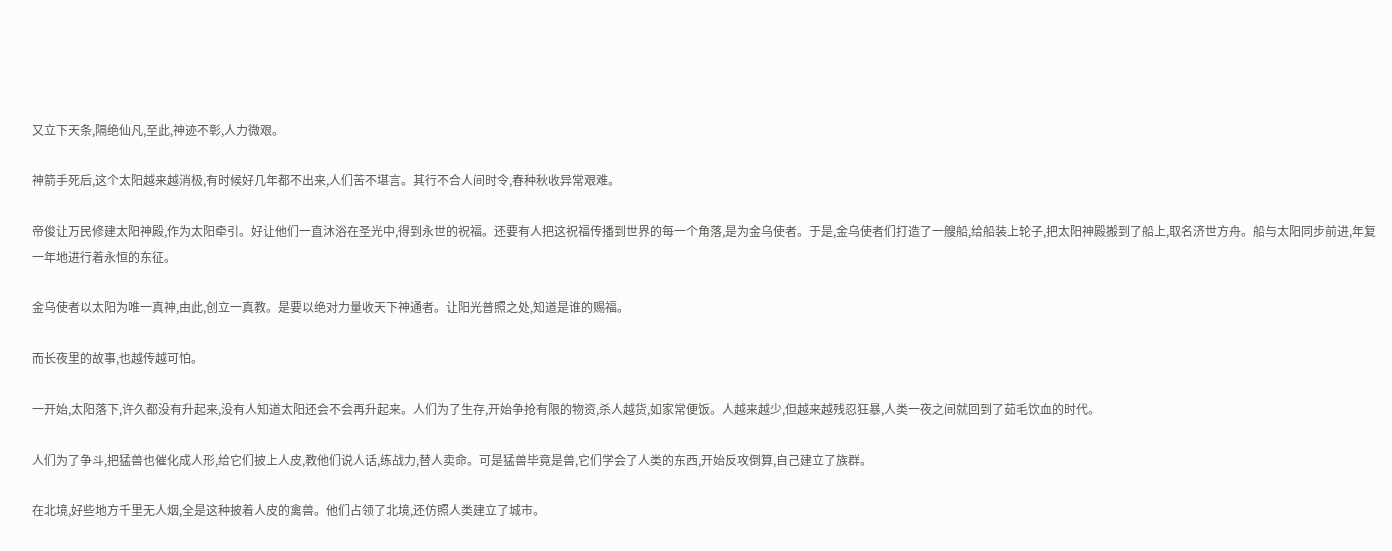又立下天条,隔绝仙凡,至此,神迹不彰,人力微艰。

神箭手死后,这个太阳越来越消极,有时候好几年都不出来,人们苦不堪言。其行不合人间时令,春种秋收异常艰难。

帝俊让万民修建太阳神殿,作为太阳牵引。好让他们一直沐浴在圣光中,得到永世的祝福。还要有人把这祝福传播到世界的每一个角落,是为金乌使者。于是,金乌使者们打造了一艘船,给船装上轮子,把太阳神殿搬到了船上,取名济世方舟。船与太阳同步前进,年复一年地进行着永恒的东征。

金乌使者以太阳为唯一真神,由此,创立一真教。是要以绝对力量收天下神通者。让阳光普照之处,知道是谁的赐福。

而长夜里的故事,也越传越可怕。

一开始,太阳落下,许久都没有升起来,没有人知道太阳还会不会再升起来。人们为了生存,开始争抢有限的物资,杀人越货,如家常便饭。人越来越少,但越来越残忍狂暴,人类一夜之间就回到了茹毛饮血的时代。

人们为了争斗,把猛兽也催化成人形,给它们披上人皮,教他们说人话,练战力,替人卖命。可是猛兽毕竟是兽,它们学会了人类的东西,开始反攻倒算,自己建立了族群。

在北境,好些地方千里无人烟,全是这种披着人皮的禽兽。他们占领了北境,还仿照人类建立了城市。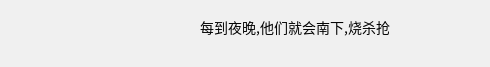每到夜晚,他们就会南下,烧杀抢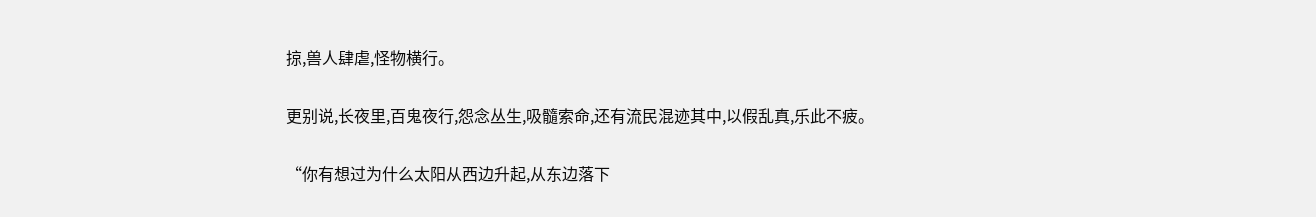掠,兽人肆虐,怪物横行。

更别说,长夜里,百鬼夜行,怨念丛生,吸髓索命,还有流民混迹其中,以假乱真,乐此不疲。

“你有想过为什么太阳从西边升起,从东边落下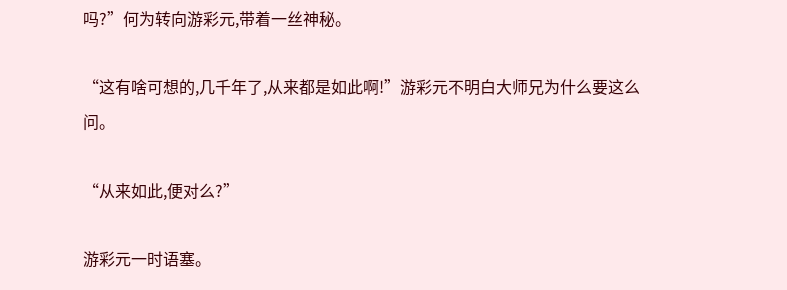吗?”何为转向游彩元,带着一丝神秘。

“这有啥可想的,几千年了,从来都是如此啊!”游彩元不明白大师兄为什么要这么问。

“从来如此,便对么?”

游彩元一时语塞。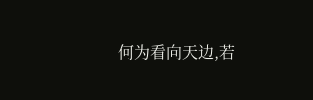何为看向天边,若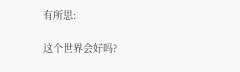有所思:

这个世界会好吗?